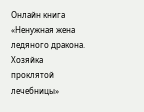Онлайн книга «Ненужная жена ледяного дракона. Хозяйка проклятой лечебницы»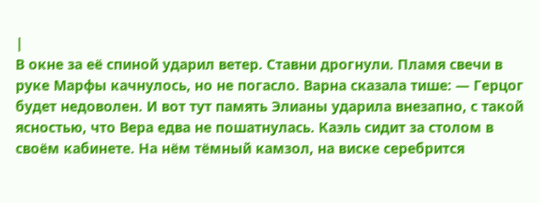|
В окне за её спиной ударил ветер. Ставни дрогнули. Пламя свечи в руке Марфы качнулось, но не погасло. Варна сказала тише: — Герцог будет недоволен. И вот тут память Элианы ударила внезапно, с такой ясностью, что Вера едва не пошатнулась. Каэль сидит за столом в своём кабинете. На нём тёмный камзол, на виске серебрится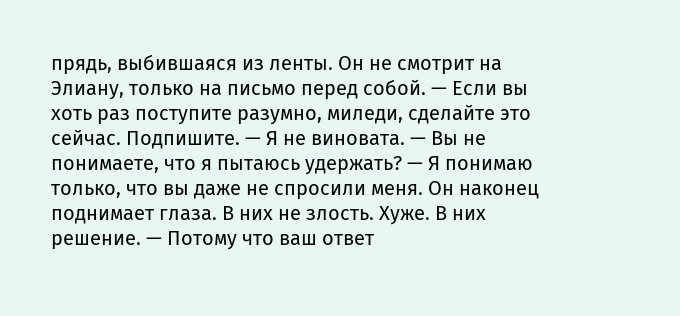прядь, выбившаяся из ленты. Он не смотрит на Элиану, только на письмо перед собой. — Если вы хоть раз поступите разумно, миледи, сделайте это сейчас. Подпишите. — Я не виновата. — Вы не понимаете, что я пытаюсь удержать? — Я понимаю только, что вы даже не спросили меня. Он наконец поднимает глаза. В них не злость. Хуже. В них решение. — Потому что ваш ответ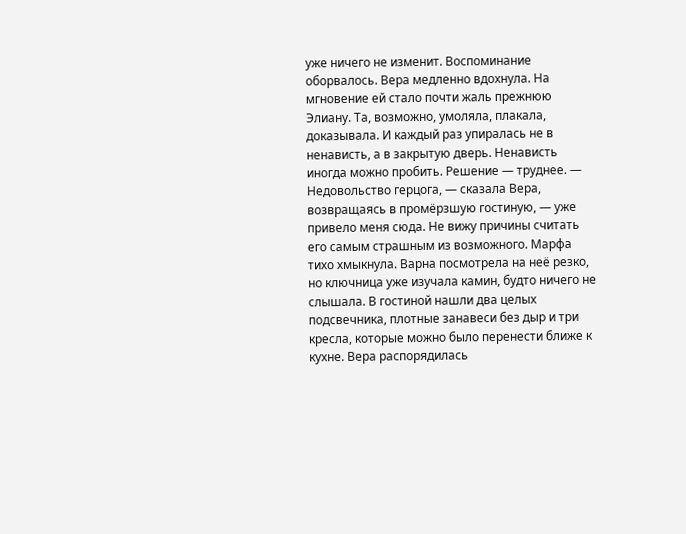уже ничего не изменит. Воспоминание оборвалось. Вера медленно вдохнула. На мгновение ей стало почти жаль прежнюю Элиану. Та, возможно, умоляла, плакала, доказывала. И каждый раз упиралась не в ненависть, а в закрытую дверь. Ненависть иногда можно пробить. Решение — труднее. — Недовольство герцога, — сказала Вера, возвращаясь в промёрзшую гостиную, — уже привело меня сюда. Не вижу причины считать его самым страшным из возможного. Марфа тихо хмыкнула. Варна посмотрела на неё резко, но ключница уже изучала камин, будто ничего не слышала. В гостиной нашли два целых подсвечника, плотные занавеси без дыр и три кресла, которые можно было перенести ближе к кухне. Вера распорядилась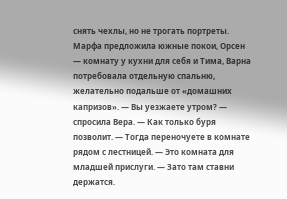снять чехлы, но не трогать портреты. Марфа предложила южные покои, Орсен — комнату у кухни для себя и Тима, Варна потребовала отдельную спальню, желательно подальше от «домашних капризов». — Вы уезжаете утром? — спросила Вера. — Как только буря позволит. — Тогда переночуете в комнате рядом с лестницей. — Это комната для младшей прислуги. — Зато там ставни держатся.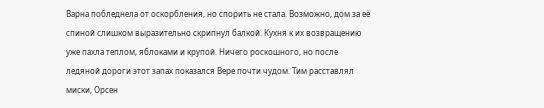Варна побледнела от оскорбления, но спорить не стала. Возможно, дом за её спиной слишком выразительно скрипнул балкой. Кухня к их возвращению уже пахла теплом, яблоками и крупой. Ничего роскошного, но после ледяной дороги этот запах показался Вере почти чудом. Тим расставлял миски, Орсен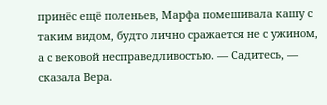принёс ещё поленьев, Марфа помешивала кашу с таким видом, будто лично сражается не с ужином, а с вековой несправедливостью. — Садитесь, — сказала Вера.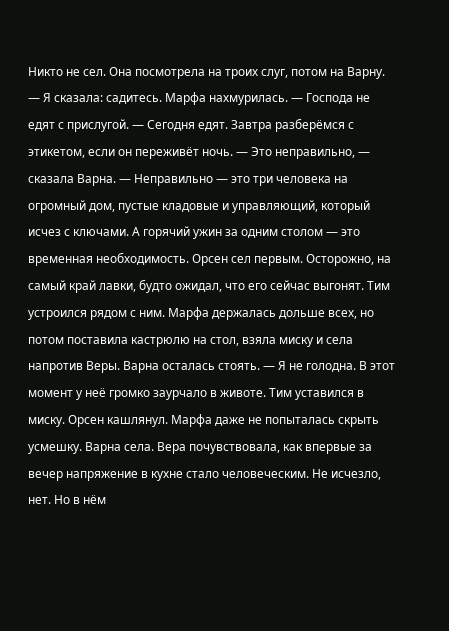Никто не сел. Она посмотрела на троих слуг, потом на Варну. — Я сказала: садитесь. Марфа нахмурилась. — Господа не едят с прислугой. — Сегодня едят. Завтра разберёмся с этикетом, если он переживёт ночь. — Это неправильно, — сказала Варна. — Неправильно — это три человека на огромный дом, пустые кладовые и управляющий, который исчез с ключами. А горячий ужин за одним столом — это временная необходимость. Орсен сел первым. Осторожно, на самый край лавки, будто ожидал, что его сейчас выгонят. Тим устроился рядом с ним. Марфа держалась дольше всех, но потом поставила кастрюлю на стол, взяла миску и села напротив Веры. Варна осталась стоять. — Я не голодна. В этот момент у неё громко заурчало в животе. Тим уставился в миску. Орсен кашлянул. Марфа даже не попыталась скрыть усмешку. Варна села. Вера почувствовала, как впервые за вечер напряжение в кухне стало человеческим. Не исчезло, нет. Но в нём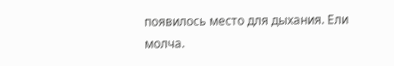появилось место для дыхания. Ели молча.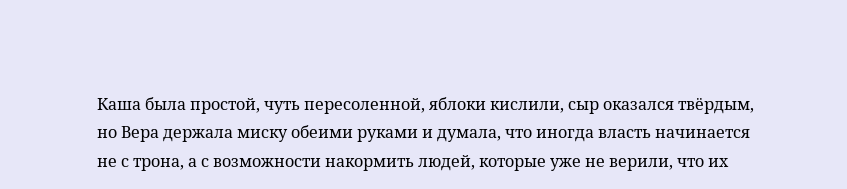Каша была простой, чуть пересоленной, яблоки кислили, сыр оказался твёрдым, но Вера держала миску обеими руками и думала, что иногда власть начинается не с трона, а с возможности накормить людей, которые уже не верили, что их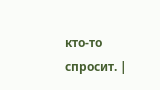кто-то спросит. |